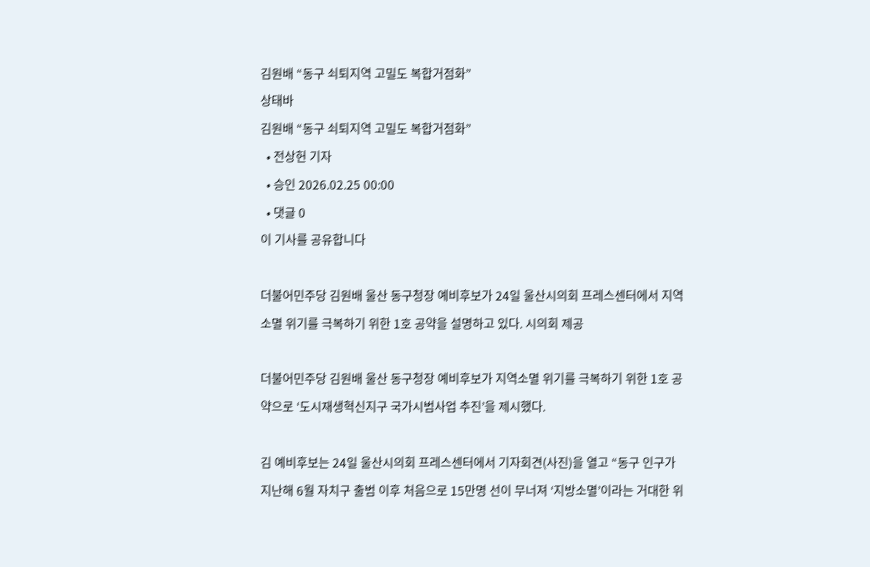김원배 “동구 쇠퇴지역 고밀도 복합거점화”
상태바
김원배 “동구 쇠퇴지역 고밀도 복합거점화”
  • 전상헌 기자
  • 승인 2026.02.25 00:00
  • 댓글 0
이 기사를 공유합니다

더불어민주당 김원배 울산 동구청장 예비후보가 24일 울산시의회 프레스센터에서 지역소멸 위기를 극복하기 위한 1호 공약을 설명하고 있다. 시의회 제공

더불어민주당 김원배 울산 동구청장 예비후보가 지역소멸 위기를 극복하기 위한 1호 공약으로 ‘도시재생혁신지구 국가시범사업 추진’을 제시했다.

김 예비후보는 24일 울산시의회 프레스센터에서 기자회견(사진)을 열고 “동구 인구가 지난해 6월 자치구 출범 이후 처음으로 15만명 선이 무너져 ‘지방소멸’이라는 거대한 위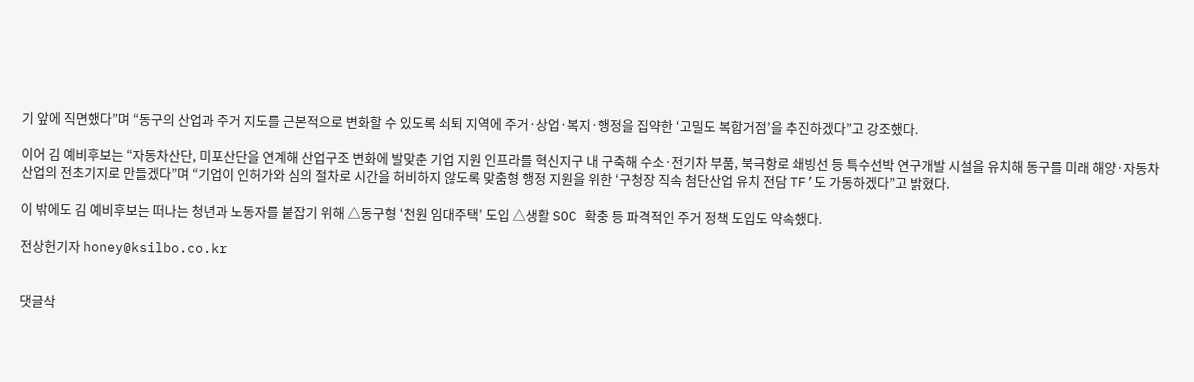기 앞에 직면했다”며 “동구의 산업과 주거 지도를 근본적으로 변화할 수 있도록 쇠퇴 지역에 주거·상업·복지·행정을 집약한 ‘고밀도 복합거점’을 추진하겠다”고 강조했다.

이어 김 예비후보는 “자동차산단, 미포산단을 연계해 산업구조 변화에 발맞춘 기업 지원 인프라를 혁신지구 내 구축해 수소·전기차 부품, 북극항로 쇄빙선 등 특수선박 연구개발 시설을 유치해 동구를 미래 해양·자동차 산업의 전초기지로 만들겠다”며 “기업이 인허가와 심의 절차로 시간을 허비하지 않도록 맞춤형 행정 지원을 위한 ‘구청장 직속 첨단산업 유치 전담 TF’도 가동하겠다”고 밝혔다.

이 밖에도 김 예비후보는 떠나는 청년과 노동자를 붙잡기 위해 △동구형 ‘천원 임대주택’ 도입 △생활 SOC 확충 등 파격적인 주거 정책 도입도 약속했다.

전상헌기자 honey@ksilbo.co.kr


댓글삭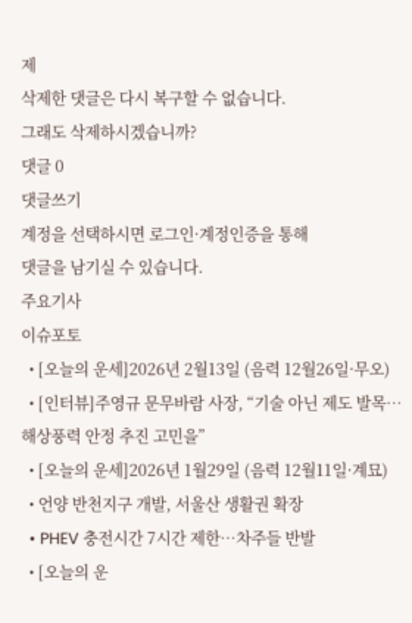제
삭제한 댓글은 다시 복구할 수 없습니다.
그래도 삭제하시겠습니까?
댓글 0
댓글쓰기
계정을 선택하시면 로그인·계정인증을 통해
댓글을 남기실 수 있습니다.
주요기사
이슈포토
  • [오늘의 운세]2026년 2월13일 (음력 12월26일·무오)
  • [인터뷰]주영규 문무바람 사장, “기술 아닌 제도 발목…해상풍력 안정 추진 고민을”
  • [오늘의 운세]2026년 1월29일 (음력 12월11일·계묘)
  • 언양 반천지구 개발, 서울산 생활권 확장
  • PHEV 충전시간 7시간 제한…차주들 반발
  • [오늘의 운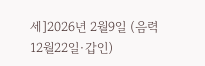세]2026년 2월9일 (음력 12월22일·갑인)